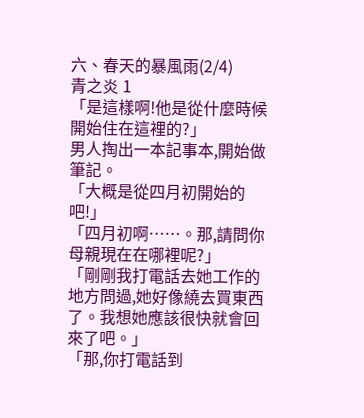六、春天的暴風雨(2/4)
青之炎 1
「是這樣啊!他是從什麼時候開始住在這裡的?」
男人掏出一本記事本,開始做筆記。
「大概是從四月初開始的吧!」
「四月初啊……。那,請問你母親現在在哪裡呢?」
「剛剛我打電話去她工作的地方問過,她好像繞去買東西了。我想她應該很快就會回來了吧。」
「那,你打電話到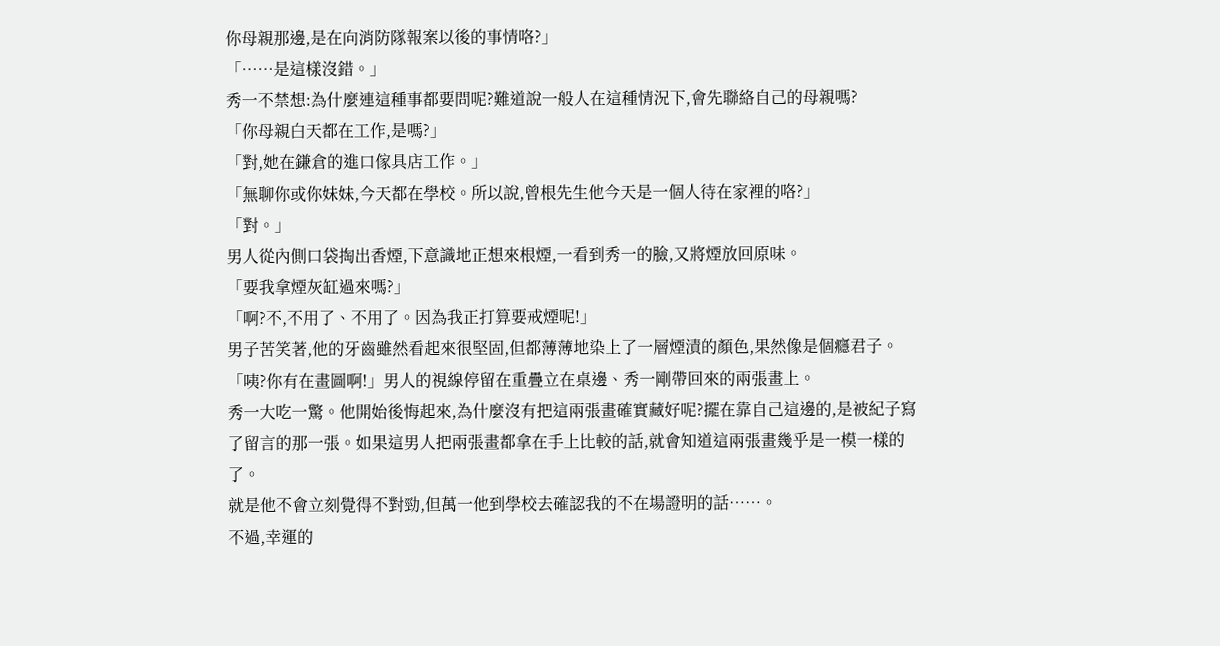你母親那邊,是在向消防隊報案以後的事情咯?」
「……是這樣沒錯。」
秀一不禁想:為什麼連這種事都要問呢?難道說一般人在這種情況下,會先聯絡自己的母親嗎?
「你母親白天都在工作,是嗎?」
「對,她在鎌倉的進口傢具店工作。」
「無聊你或你妹妹,今天都在學校。所以說,曾根先生他今天是一個人待在家裡的咯?」
「對。」
男人從內側口袋掏出香煙,下意識地正想來根煙,一看到秀一的臉,又將煙放回原味。
「要我拿煙灰缸過來嗎?」
「啊?不,不用了、不用了。因為我正打算要戒煙呢!」
男子苦笑著,他的牙齒雖然看起來很堅固,但都薄薄地染上了一層煙漬的顏色,果然像是個癮君子。
「咦?你有在畫圖啊!」男人的視線停留在重疊立在桌邊、秀一剛帶回來的兩張畫上。
秀一大吃一驚。他開始後悔起來,為什麼沒有把這兩張畫確實藏好呢?擺在靠自己這邊的,是被紀子寫了留言的那一張。如果這男人把兩張畫都拿在手上比較的話,就會知道這兩張畫幾乎是一模一樣的了。
就是他不會立刻覺得不對勁,但萬一他到學校去確認我的不在場證明的話……。
不過,幸運的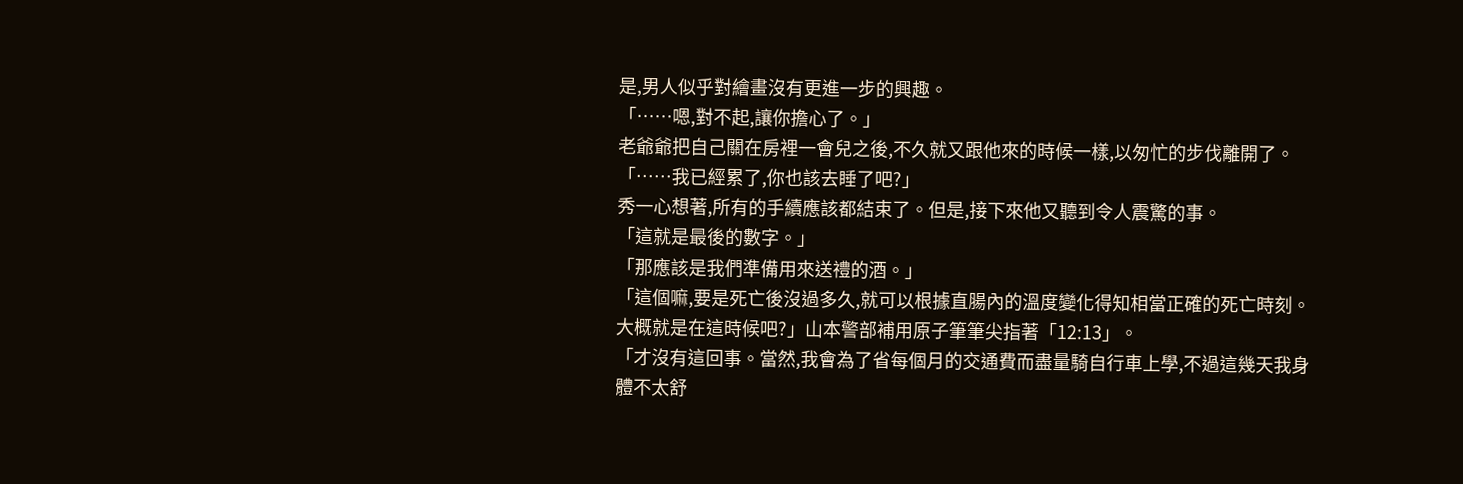是,男人似乎對繪畫沒有更進一步的興趣。
「……嗯,對不起,讓你擔心了。」
老爺爺把自己關在房裡一會兒之後,不久就又跟他來的時候一樣,以匆忙的步伐離開了。
「……我已經累了,你也該去睡了吧?」
秀一心想著,所有的手續應該都結束了。但是,接下來他又聽到令人震驚的事。
「這就是最後的數字。」
「那應該是我們準備用來送禮的酒。」
「這個嘛,要是死亡後沒過多久,就可以根據直腸內的溫度變化得知相當正確的死亡時刻。大概就是在這時候吧?」山本警部補用原子筆筆尖指著「12:13」。
「才沒有這回事。當然,我會為了省每個月的交通費而盡量騎自行車上學,不過這幾天我身體不太舒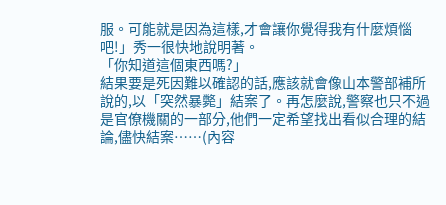服。可能就是因為這樣,才會讓你覺得我有什麼煩惱吧!」秀一很快地說明著。
「你知道這個東西嗎?」
結果要是死因難以確認的話,應該就會像山本警部補所說的,以「突然暴斃」結案了。再怎麼說,警察也只不過是官僚機關的一部分,他們一定希望找出看似合理的結論,儘快結案……(內容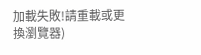加載失敗!請重載或更換瀏覽器)